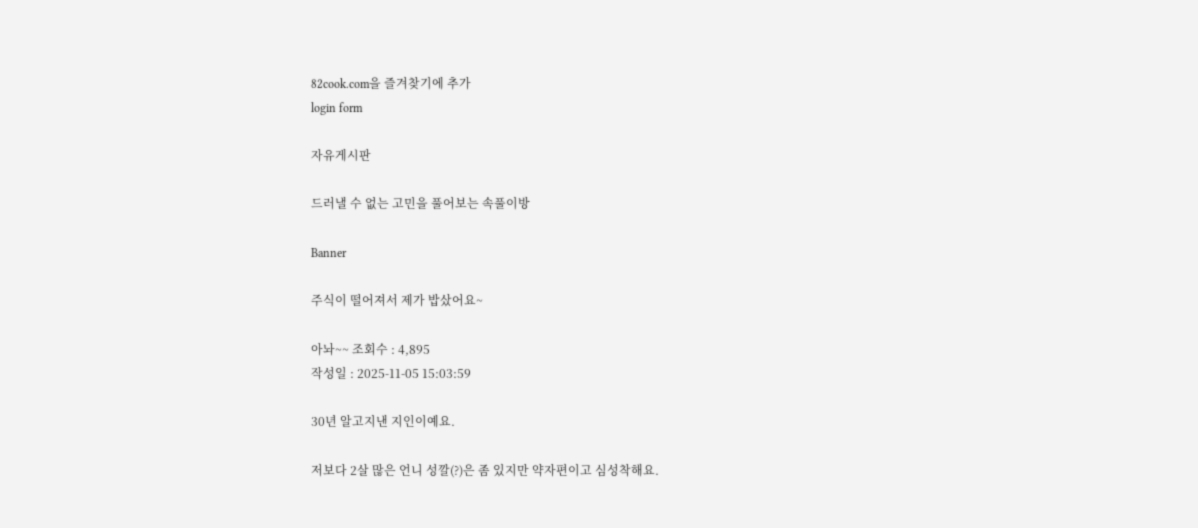82cook.com을 즐겨찾기에 추가
login form

자유게시판

드러낼 수 없는 고민을 풀어보는 속풀이방

Banner

주식이 떨어져서 제가 밥샀어요~

아놔~~ 조회수 : 4,895
작성일 : 2025-11-05 15:03:59

30년 알고지낸 지인이예요.

저보다 2살 많은 언니 성깔(?)은 좀 있지만 약자편이고 심성착해요.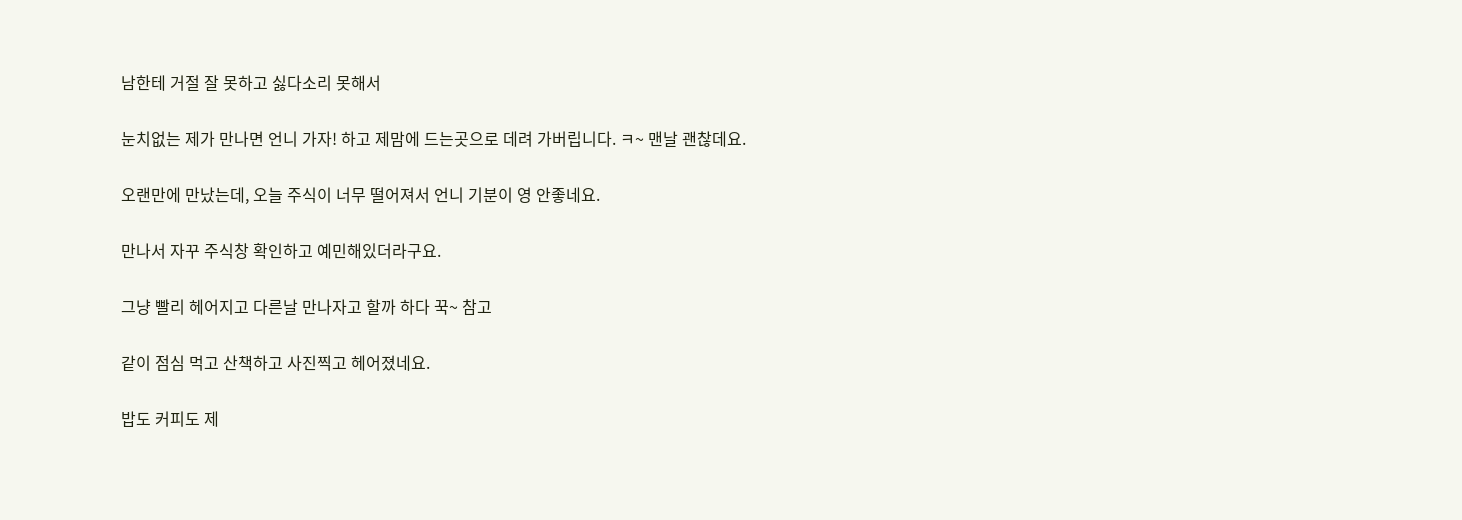남한테 거절 잘 못하고 싫다소리 못해서

눈치없는 제가 만나면 언니 가자! 하고 제맘에 드는곳으로 데려 가버립니다. ㅋ~ 맨날 괜찮데요.

오랜만에 만났는데, 오늘 주식이 너무 떨어져서 언니 기분이 영 안좋네요.

만나서 자꾸 주식창 확인하고 예민해있더라구요.

그냥 빨리 헤어지고 다른날 만나자고 할까 하다 꾹~ 참고

같이 점심 먹고 산책하고 사진찍고 헤어졌네요.

밥도 커피도 제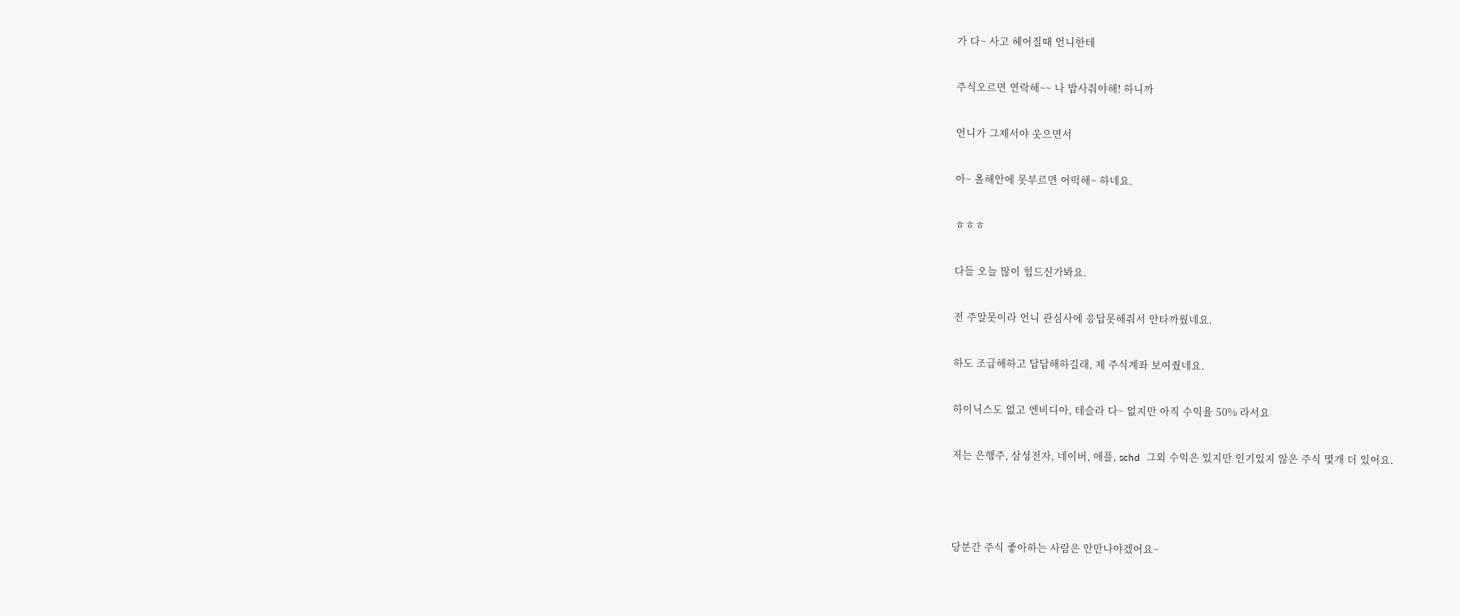가 다~ 사고 헤어질때 언니한테

주식오르면 연락해~~ 나 밥사줘야해! 하니까

언니가 그제서야 웃으면서

아~ 올해안에 못부르면 어떡해~ 하네요.

ㅎㅎㅎ

다들 오늘 많이 힘드신가봐요.

전 주알못이라 언니 관심사에 응답못해줘서 안타까웠네요.

하도 조급해하고 답답해하길래, 제 주식계좌 보여줬네요.

하이닉스도 없고 엔비디아, 테슬라 다~ 없지만 아직 수익율 50% 라서요

저는 은행주, 삼성전자, 네이버, 애플, schd  그외 수익은 있지만 인기있지 않은 주식 몇개 더 있어요.



당분간 주식 좋아하는 사람은 안만나야겠어요~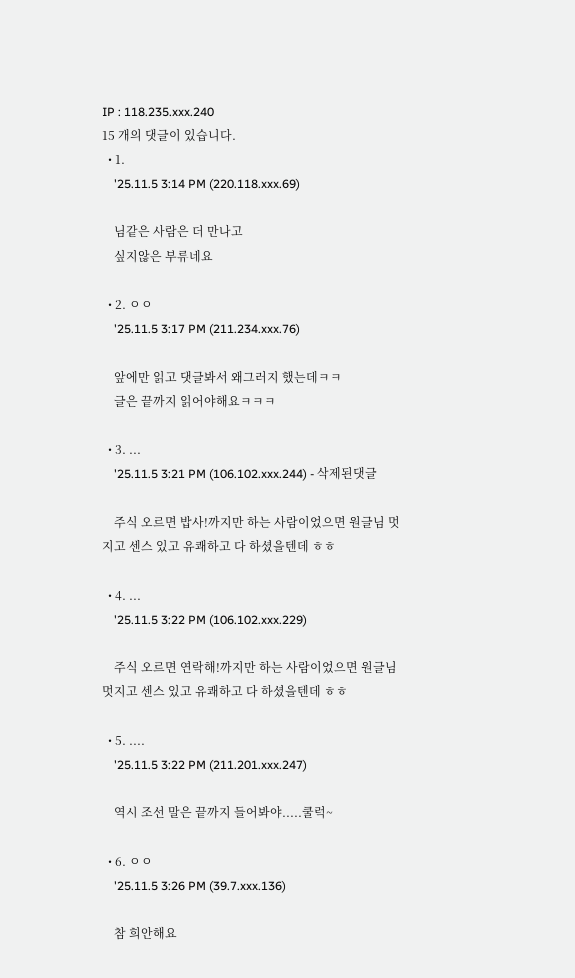IP : 118.235.xxx.240
15 개의 댓글이 있습니다.
  • 1.
    '25.11.5 3:14 PM (220.118.xxx.69)

    님같은 사람은 더 만나고
    싶지않은 부류네요

  • 2. ㅇㅇ
    '25.11.5 3:17 PM (211.234.xxx.76)

    앞에만 읽고 댓글봐서 왜그러지 했는데ㅋㅋ
    글은 끝까지 읽어야해요ㅋㅋㅋ

  • 3. ...
    '25.11.5 3:21 PM (106.102.xxx.244) - 삭제된댓글

    주식 오르면 밥사!까지만 하는 사람이었으면 원글님 멋지고 센스 있고 유쾌하고 다 하셨을텐데 ㅎㅎ

  • 4. ...
    '25.11.5 3:22 PM (106.102.xxx.229)

    주식 오르면 연락해!까지만 하는 사람이었으면 원글님 멋지고 센스 있고 유쾌하고 다 하셨을텐데 ㅎㅎ

  • 5. ....
    '25.11.5 3:22 PM (211.201.xxx.247)

    역시 조선 말은 끝까지 들어봐야.....쿨럭~

  • 6. ㅇㅇ
    '25.11.5 3:26 PM (39.7.xxx.136)

    참 희안해요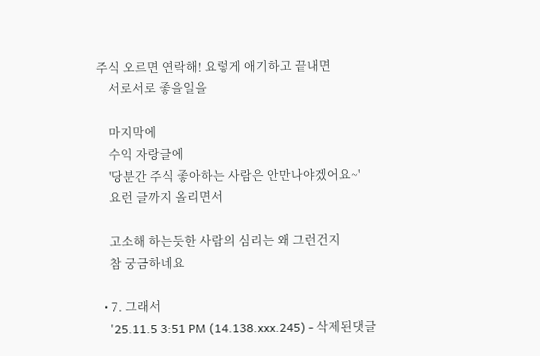주식 오르면 연락해! 요렇게 애기하고 끝내면
    서로서로 좋을일을

    마지막에
    수익 자랑글에
    '당분간 주식 좋아하는 사람은 안만나야겠어요~'
    요런 글까지 올리면서

    고소해 하는듯한 사람의 심리는 왜 그런건지
    참 궁금하네요

  • 7. 그래서
    '25.11.5 3:51 PM (14.138.xxx.245) - 삭제된댓글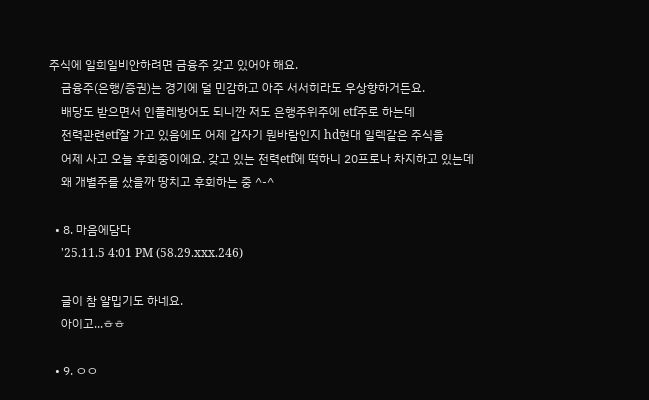주식에 일희일비안하려면 금융주 갖고 있어야 해요.
    금융주(은행/증권)는 경기에 덜 민감하고 아주 서서히라도 우상향하거든요.
    배당도 받으면서 인플레방어도 되니깐 저도 은행주위주에 etf주로 하는데
    전력관련etf잘 가고 있음에도 어제 갑자기 뭔바람인지 hd현대 일렉같은 주식을
    어제 사고 오늘 후회중이에요. 갖고 있는 전력etf에 떡하니 20프로나 차지하고 있는데
    왜 개별주를 샀을까 땅치고 후회하는 중 ^-^

  • 8. 마음에담다
    '25.11.5 4:01 PM (58.29.xxx.246)

    글이 참 얄밉기도 하네요.
    아이고...ㅎㅎ

  • 9. ㅇㅇ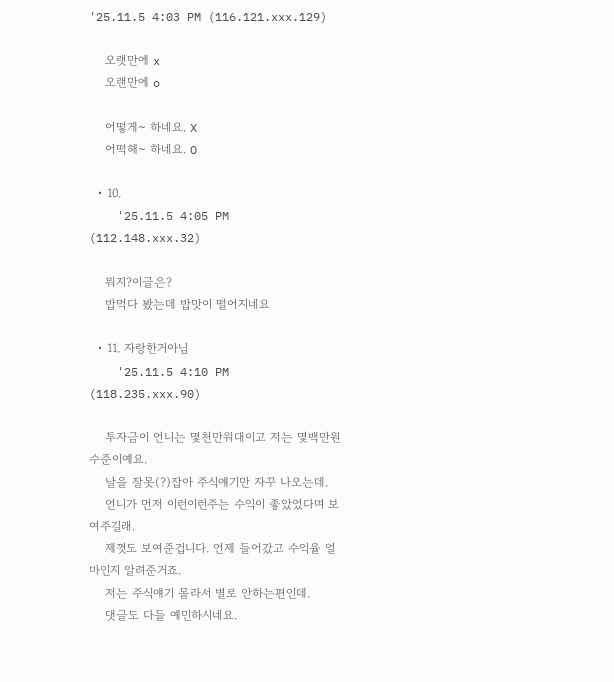'25.11.5 4:03 PM (116.121.xxx.129)

    오랫만에 x
    오랜만에 o

    어떻게~ 하네요. X
    어떡해~ 하네요. O

  • 10.
    '25.11.5 4:05 PM (112.148.xxx.32)

    뭐지?이글은?
    밥먹다 봤는데 밥맛이 떨어지네요

  • 11. 자랑한거아님
    '25.11.5 4:10 PM (118.235.xxx.90)

    투자금이 언니는 몇천만워대이고 저는 몇백만원 수준이예요.
    날을 잘못(?)잡아 주식얘기만 자꾸 나오는데.
    언니가 먼저 이런이런주는 수익이 좋았었다며 보여주길래.
    제껏도 보여준겁니다. 언제 들어갔고 수익율 얼마인지 알려준거죠.
    저는 주식얘기 몰라서 별로 안하는편인데.
    댓글도 다들 예민하시네요.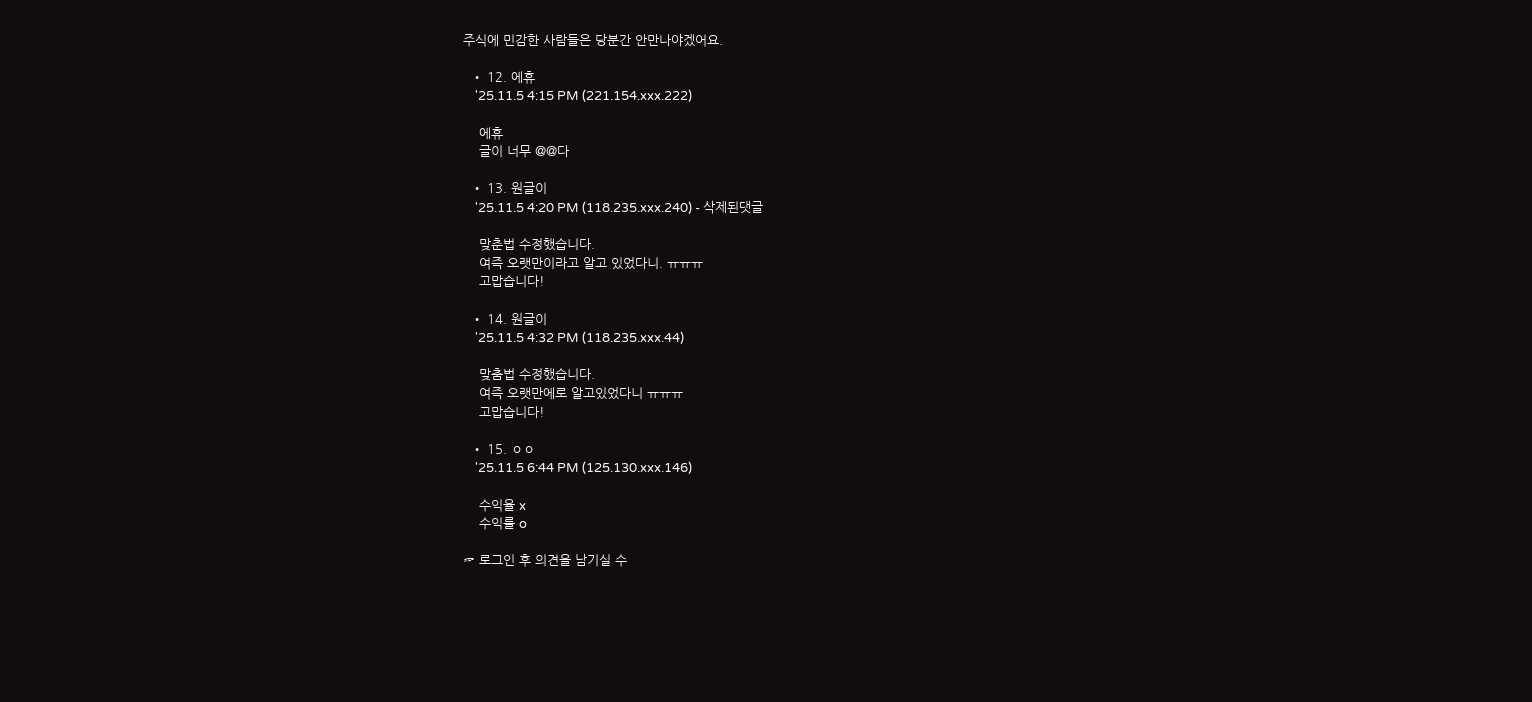주식에 민감한 사람들은 당분간 안만나야겠어요.

  • 12. 에휴
    '25.11.5 4:15 PM (221.154.xxx.222)

    에휴
    글이 너무 @@다

  • 13. 원글이
    '25.11.5 4:20 PM (118.235.xxx.240) - 삭제된댓글

    맞춘법 수정했습니다.
    여즉 오랫만이라고 알고 있었다니. ㅠㅠㅠ
    고맙습니다!

  • 14. 원글이
    '25.11.5 4:32 PM (118.235.xxx.44)

    맞춤법 수정했습니다.
    여즉 오랫만에로 알고있었다니 ㅠㅠㅠ
    고맙습니다!

  • 15. ㅇㅇ
    '25.11.5 6:44 PM (125.130.xxx.146)

    수익율 x
    수익률 o

☞ 로그인 후 의견을 남기실 수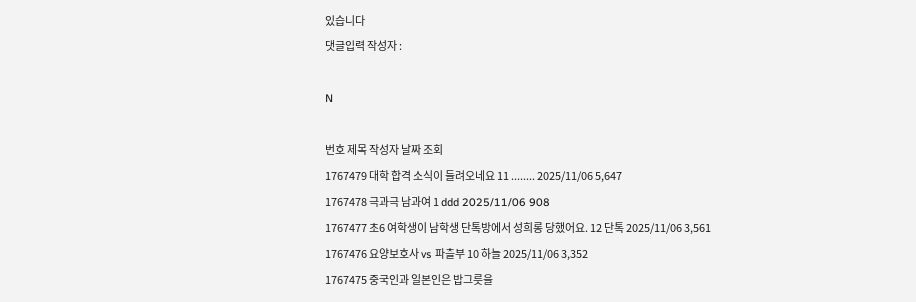있습니다
댓글입력 작성자 :

N

번호 제목 작성자 날짜 조회
1767479 대학 합격 소식이 들려오네요 11 ........ 2025/11/06 5,647
1767478 극과극 남과여 1 ddd 2025/11/06 908
1767477 초6 여학생이 남학생 단톡방에서 성희롱 당했어요. 12 단톡 2025/11/06 3,561
1767476 요양보호사 vs 파츨부 10 하늘 2025/11/06 3,352
1767475 중국인과 일본인은 밥그릇을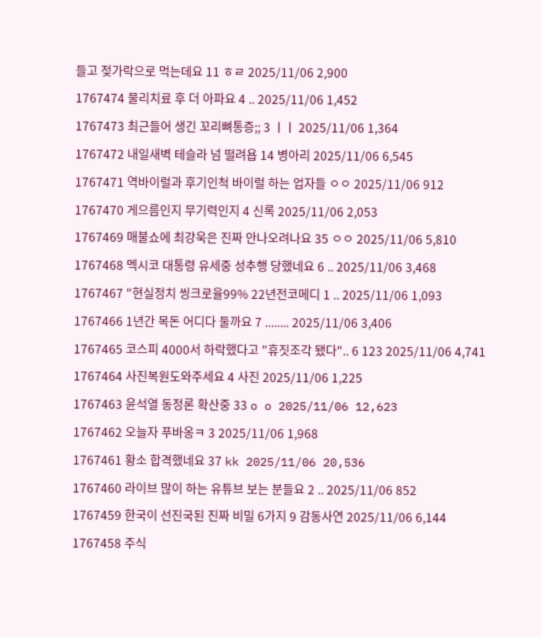들고 젖가락으로 먹는데요 11 ㅎㄹ 2025/11/06 2,900
1767474 물리치료 후 더 아파요 4 .. 2025/11/06 1,452
1767473 최근들어 생긴 꼬리뼈통증;; 3 ㅣㅣ 2025/11/06 1,364
1767472 내일새벽 테슬라 넘 떨려욥 14 병아리 2025/11/06 6,545
1767471 역바이럴과 후기인척 바이럴 하는 업자들 ㅇㅇ 2025/11/06 912
1767470 게으름인지 무기력인지 4 신록 2025/11/06 2,053
1767469 매불쇼에 최강욱은 진짜 안나오려나요 35 ㅇㅇ 2025/11/06 5,810
1767468 멕시코 대통령 유세중 성추행 당했네요 6 .. 2025/11/06 3,468
1767467 "현실정치 씽크로율99% 22년전코메디 1 .. 2025/11/06 1,093
1767466 1년간 목돈 어디다 둘까요 7 ........ 2025/11/06 3,406
1767465 코스피 4000서 하락했다고 "휴짓조각 됐다".. 6 123 2025/11/06 4,741
1767464 사진복원도와주세요 4 사진 2025/11/06 1,225
1767463 윤석열 동정론 확산중 33 o o 2025/11/06 12,623
1767462 오늘자 푸바옹ㅋ 3 2025/11/06 1,968
1767461 황소 합격했네요 37 kk 2025/11/06 20,536
1767460 라이브 많이 하는 유튜브 보는 분들요 2 .. 2025/11/06 852
1767459 한국이 선진국된 진짜 비밀 6가지 9 감동사연 2025/11/06 6,144
1767458 주식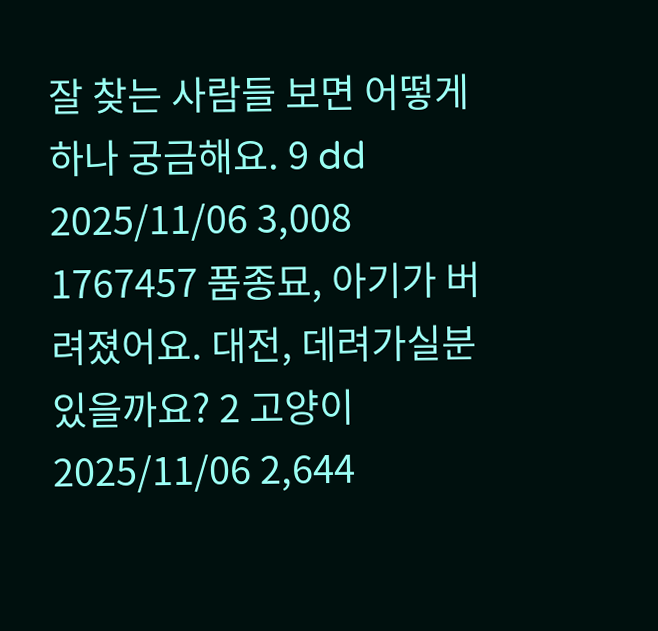잘 찾는 사람들 보면 어떻게 하나 궁금해요. 9 dd 2025/11/06 3,008
1767457 품종묘, 아기가 버려졌어요. 대전, 데려가실분 있을까요? 2 고양이 2025/11/06 2,644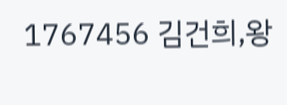1767456 김건희,왕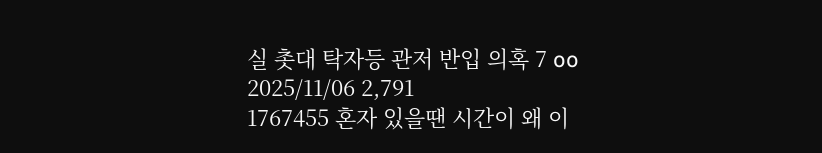실 촛대 탁자등 관저 반입 의혹 7 oo 2025/11/06 2,791
1767455 혼자 있을땐 시간이 왜 이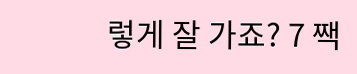렇게 잘 가죠? 7 짹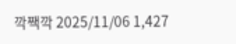깍짹깍 2025/11/06 1,427